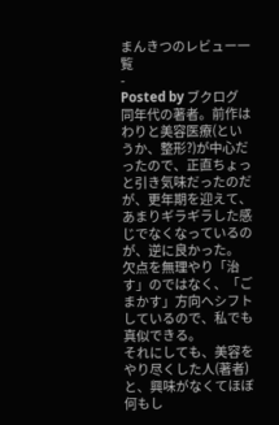まんきつのレビュー一覧
-
Posted by ブクログ
同年代の著者。前作はわりと美容医療(というか、整形?)が中心だったので、正直ちょっと引き気味だったのだが、更年期を迎えて、あまりギラギラした感じでなくなっているのが、逆に良かった。
欠点を無理やり「治す」のではなく、「ごまかす」方向へシフトしているので、私でも真似できる。
それにしても、美容をやり尽くした人(著者)と、興味がなくてほぼ何もし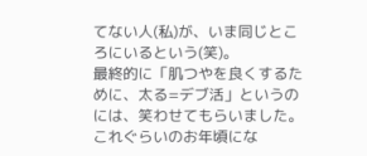てない人(私)が、いま同じところにいるという(笑)。
最終的に「肌つやを良くするために、太る=デブ活」というのには、笑わせてもらいました。
これぐらいのお年頃にな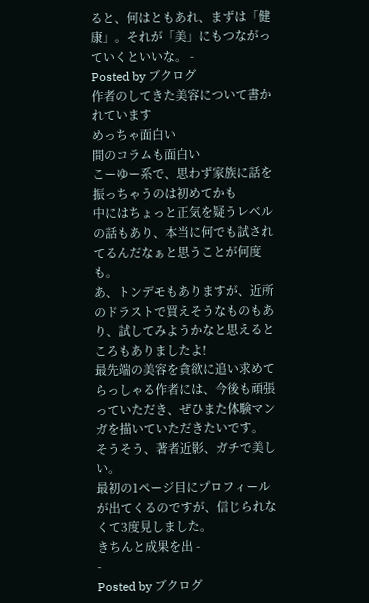ると、何はともあれ、まずは「健康」。それが「美」にもつながっていくといいな。 -
Posted by ブクログ
作者のしてきた美容について書かれています
めっちゃ面白い
間のコラムも面白い
こーゆー系で、思わず家族に話を振っちゃうのは初めてかも
中にはちょっと正気を疑うレベルの話もあり、本当に何でも試されてるんだなぁと思うことが何度も。
あ、トンデモもありますが、近所のドラストで買えそうなものもあり、試してみようかなと思えるところもありましたよ!
最先端の美容を貪欲に追い求めてらっしゃる作者には、今後も頑張っていただき、ぜひまた体験マンガを描いていただきたいです。
そうそう、著者近影、ガチで美しい。
最初の1ページ目にプロフィールが出てくるのですが、信じられなくて3度見しました。
きちんと成果を出 -
-
Posted by ブクログ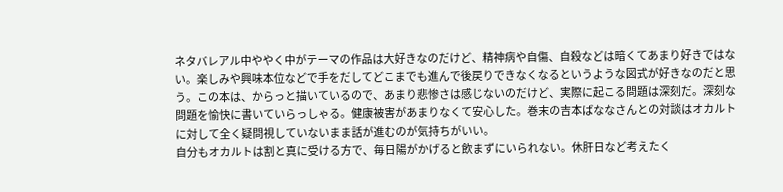ネタバレアル中ややく中がテーマの作品は大好きなのだけど、精神病や自傷、自殺などは暗くてあまり好きではない。楽しみや興味本位などで手をだしてどこまでも進んで後戻りできなくなるというような図式が好きなのだと思う。この本は、からっと描いているので、あまり悲惨さは感じないのだけど、実際に起こる問題は深刻だ。深刻な問題を愉快に書いていらっしゃる。健康被害があまりなくて安心した。巻末の吉本ばななさんとの対談はオカルトに対して全く疑問視していないまま話が進むのが気持ちがいい。
自分もオカルトは割と真に受ける方で、毎日陽がかげると飲まずにいられない。休肝日など考えたく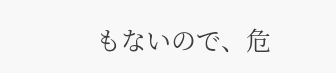もないので、危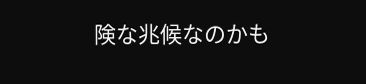険な兆候なのかも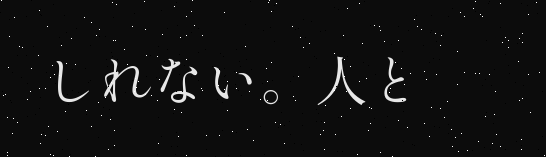しれない。人と